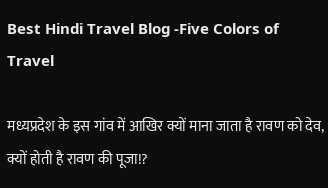Best Hindi Travel Blog -Five Colors of Travel

मध्यप्रदेश के इस गांव में आखिर क्यों माना जाता है रावण को देव, क्यों होती है रावण की पूजा!?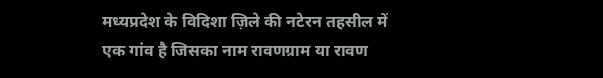मध्यप्रदेश के विदिशा ज़िले की नटेरन तहसील में एक गांव है जिसका नाम रावणग्राम या रावण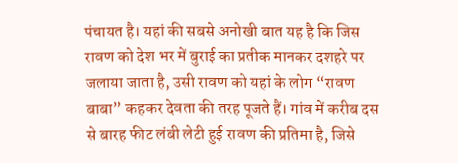पंचायत है। यहां की सबसे अनोखी बात यह है कि जिस रावण को देश भर में बुराई का प्रतीक मानकर दशहरे पर जलाया जाता है, उसी रावण को यहां के लोग “रावण बाबा” कहकर देवता की तरह पूजते हैं। गांव में करीब दस से बारह फीट लंबी लेटी हुई रावण की प्रतिमा है, जिसे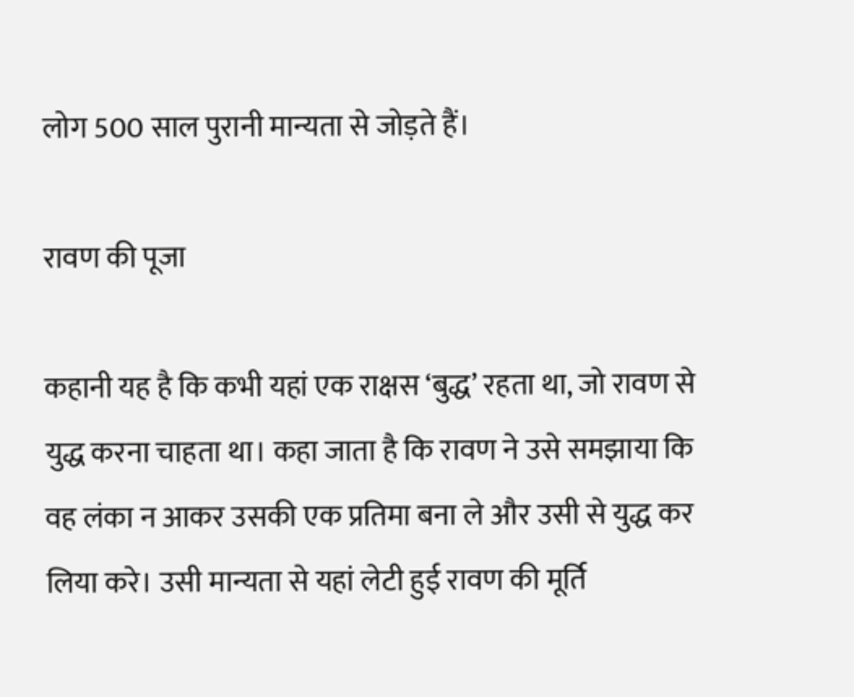लोग 500 साल पुरानी मान्यता से जोड़ते हैं।

रावण की पूजा

कहानी यह है कि कभी यहां एक राक्षस ‘बुद्ध’ रहता था, जो रावण से युद्ध करना चाहता था। कहा जाता है कि रावण ने उसे समझाया कि वह लंका न आकर उसकी एक प्रतिमा बना ले और उसी से युद्ध कर लिया करे। उसी मान्यता से यहां लेटी हुई रावण की मूर्ति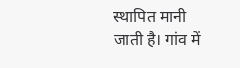स्थापित मानी जाती है। गांव में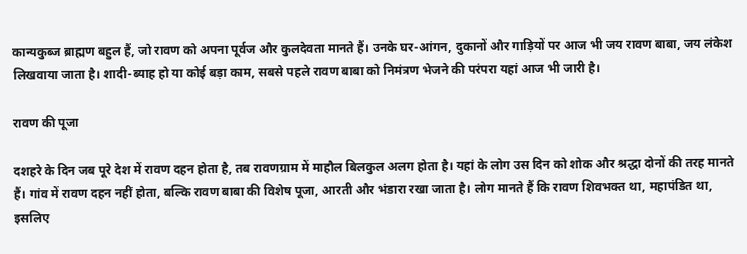कान्यकुब्ज ब्राह्मण बहुल हैं, जो रावण को अपना पूर्वज और कुलदेवता मानते हैं। उनके घर-आंगन, दुकानों और गाड़ियों पर आज भी जय रावण बाबा, जय लंकेश लिखवाया जाता है। शादी-ब्याह हो या कोई बड़ा काम, सबसे पहले रावण बाबा को निमंत्रण भेजने की परंपरा यहां आज भी जारी है।

रावण की पूजा

दशहरे के दिन जब पूरे देश में रावण दहन होता है, तब रावणग्राम में माहौल बिलकुल अलग होता है। यहां के लोग उस दिन को शोक और श्रद्धा दोनों की तरह मानते हैं। गांव में रावण दहन नहीं होता, बल्कि रावण बाबा की विशेष पूजा, आरती और भंडारा रखा जाता है। लोग मानते हैं कि रावण शिवभक्त था, महापंडित था, इसलिए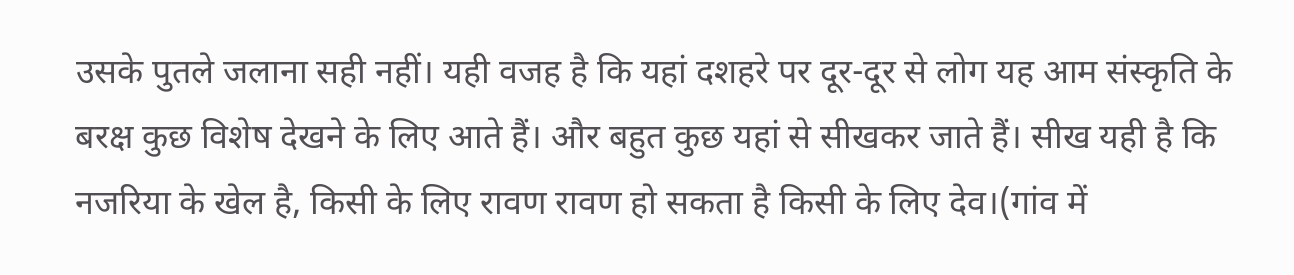उसके पुतले जलाना सही नहीं। यही वजह है कि यहां दशहरे पर दूर-दूर से लोग यह आम संस्कृति के बरक्ष कुछ विशेष देखने के लिए आते हैं। और बहुत कुछ यहां से सीखकर जाते हैं। सीख यही है कि नजरिया के खेल है, किसी के लिए रावण रावण हो सकता है किसी के लिए देव।(गांव में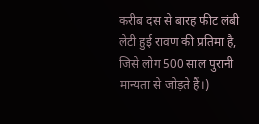करीब दस से बारह फीट लंबी लेटी हुई रावण की प्रतिमा है, जिसे लोग 500 साल पुरानी मान्यता से जोड़ते हैं।)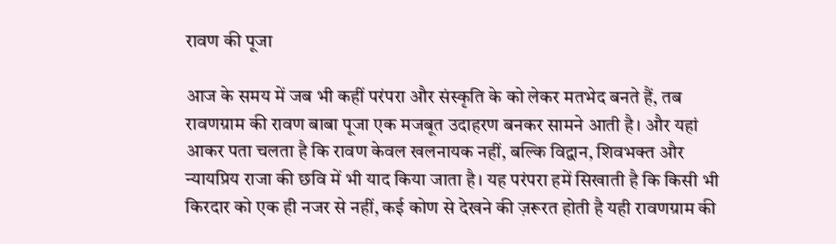रावण की पूजा

आज के समय में जब भी कहीं परंपरा और संस्कृति के को लेकर मतभेद बनते हैं, तब रावणग्राम की रावण बाबा पूजा एक मजबूत उदाहरण बनकर सामने आती है। और यहां आकर पता चलता है कि रावण केवल खलनायक नहीं, बल्कि विद्वान, शिवभक्त और न्यायप्रिय राजा की छवि में भी याद किया जाता है। यह परंपरा हमें सिखाती है कि किसी भी किरदार को एक ही नजर से नहीं, कई कोण से देखने की ज़रूरत होती है यही रावणग्राम की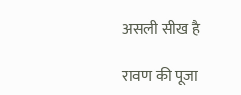असली सीख है

रावण की पूजा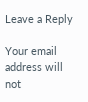Leave a Reply

Your email address will not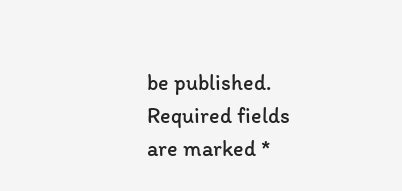be published. Required fields are marked *